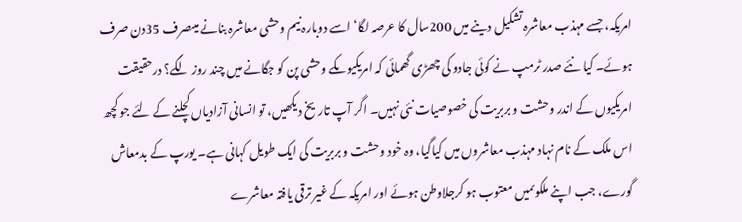امریکہ، جسے مہذب معاشرہ تشکیل دینے میں 200سال کا عرصہ لگا‘ اسے دوبارہ نیم وحشی معاشرہ بنانے میںصرف 35دن صرف ہوئے۔ کیا نئے صدر ٹرمپ نے کوئی جادو کی چھڑی گھمائی کہ امریکیوںکے وحشی پن کو جگانے میں چند روز لگے؟ درحقیقت امریکیوں کے اندر وحشت و بربریت کی خصوصیات نئی نہیں۔ اگر آپ تاریخ دیکھیں، تو انسانی آزادیاں کچلنے کے لئے جو کچھ اس ملک کے نام نہاد مہذب معاشروں میں کیاگیا، وہ خود وحشت و بربریت کی ایک طویل کہانی ہے۔ یورپ کے بدمعاش گورے، جب اپنے ملکوںمیں معتوب ہو کرجلاوطن ہوئے اور امریکہ کے غیر ترقی یافتہ معاشرے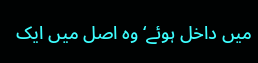میں داخل ہوئے‘ وہ اصل میں ایک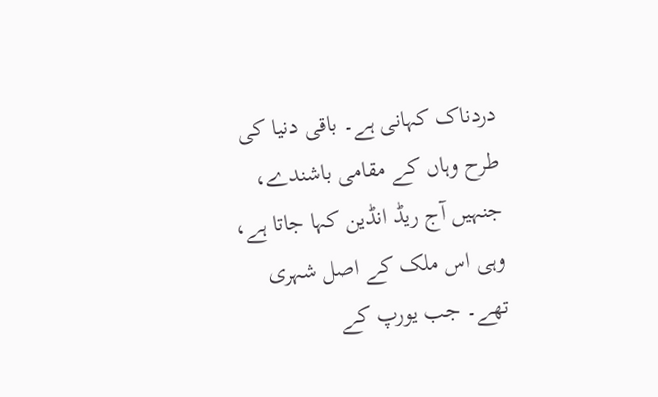دردناک کہانی ہے۔ باقی دنیا کی طرح وہاں کے مقامی باشندے، جنہیں آج ریڈ انڈین کہا جاتا ہے، وہی اس ملک کے اصل شہری تھے۔ جب یورپ کے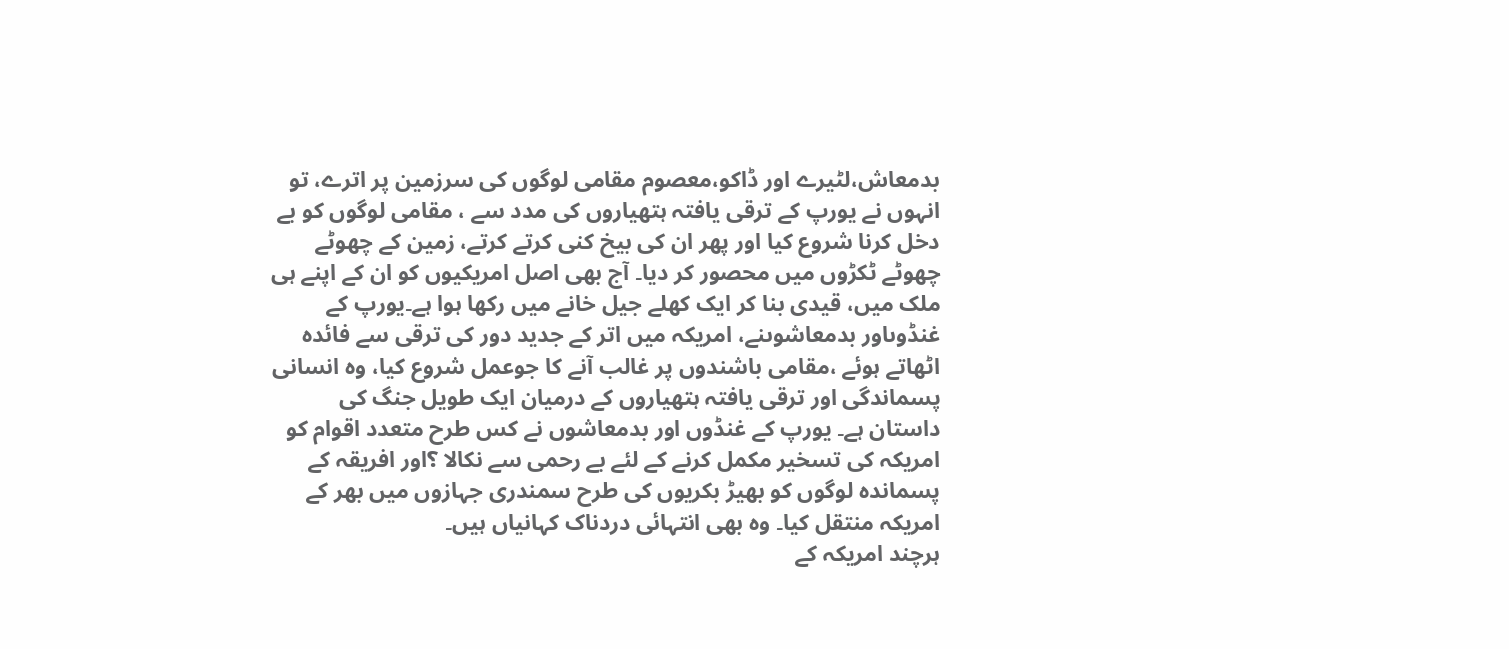بدمعاش،لٹیرے اور ڈاکو،معصوم مقامی لوگوں کی سرزمین پر اترے، تو انہوں نے یورپ کے ترقی یافتہ ہتھیاروں کی مدد سے ، مقامی لوگوں کو بے دخل کرنا شروع کیا اور پھر ان کی بیخ کنی کرتے کرتے، زمین کے چھوٹے چھوٹے ٹکڑوں میں محصور کر دیا۔ آج بھی اصل امریکیوں کو ان کے اپنے ہی ملک میں، قیدی بنا کر ایک کھلے جیل خانے میں رکھا ہوا ہے۔یورپ کے غنڈوںاور بدمعاشوںنے، امریکہ میں اتر کے جدید دور کی ترقی سے فائدہ اٹھاتے ہوئے ،مقامی باشندوں پر غالب آنے کا جوعمل شروع کیا، وہ انسانی پسماندگی اور ترقی یافتہ ہتھیاروں کے درمیان ایک طویل جنگ کی داستان ہے۔ یورپ کے غنڈوں اور بدمعاشوں نے کس طرح متعدد اقوام کو امریکہ کی تسخیر مکمل کرنے کے لئے بے رحمی سے نکالا ؟اور افریقہ کے پسماندہ لوگوں کو بھیڑ بکریوں کی طرح سمندری جہازوں میں بھر کے امریکہ منتقل کیا۔ وہ بھی انتہائی دردناک کہانیاں ہیں۔
ہرچند امریکہ کے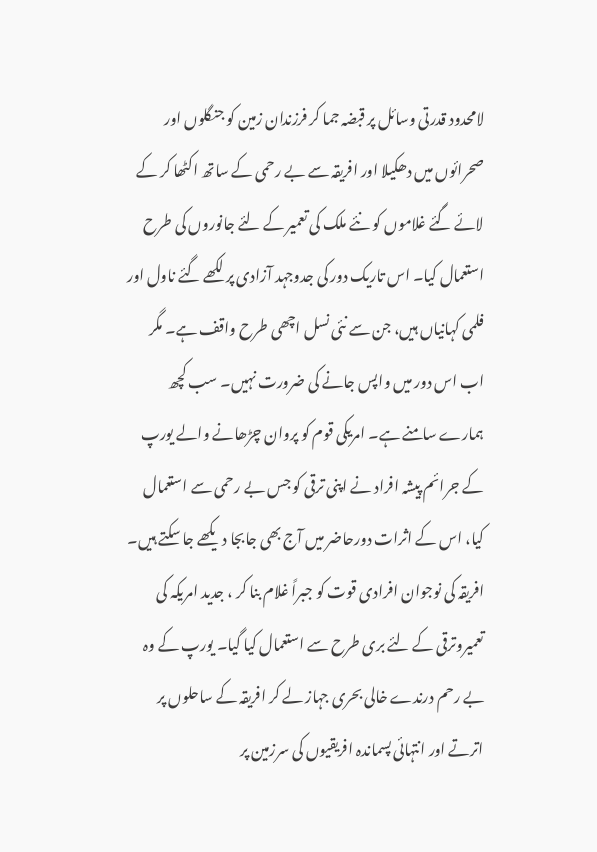لامحدود قدرتی وسائل پر قبضہ جما کر فرزندان زمین کو جنگلوں اور صحرائوں میں دھکیلا اور افریقہ سے بے رحمی کے ساتھ اکٹھا کر کے لائے گئے غلاموں کو نئے ملک کی تعمیر کے لئے جانوروں کی طرح استعمال کیا۔ اس تاریک دور کی جدوجہد آزادی پر لکھے گئے ناول اور فلمی کہانیاں ہیں، جن سے نئی نسل اچھی طرح واقف ہے۔ مگر اب اس دور میں واپس جانے کی ضرورت نہیں۔ سب کچھ ہمارے سامنے ہے۔ امریکی قوم کو پروان چڑھانے والے یورپ کے جرائم پیشہ افراد نے اپنی ترقی کو جس بے رحمی سے استعمال کیا، اس کے اثرات دورحاضر میں آج بھی جابجا دیکھے جا سکتے ہیں۔ افریقہ کی نوجوان افرادی قوت کو جبراً غلام بنا کر ، جدید امریکہ کی تعمیروترقی کے لئے بری طرح سے استعمال کیا گیا۔ یورپ کے وہ بے رحم درندے خالی بحری جہاز لے کر افریقہ کے ساحلوں پر اترتے اور انتہائی پسماندہ افریقیوں کی سرزمین پر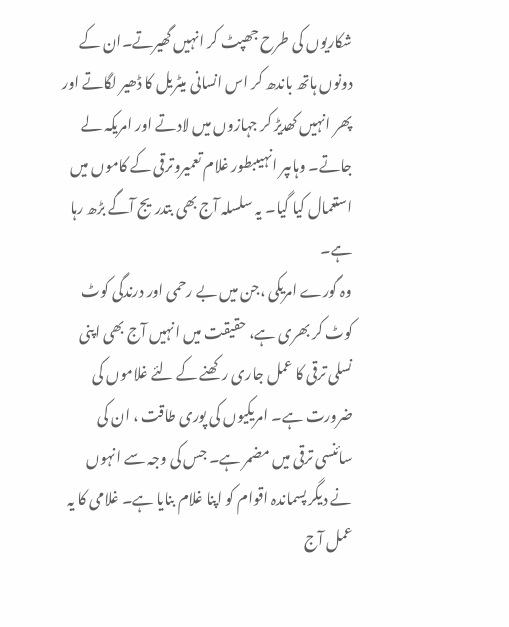شکاریوں کی طرح جھپٹ کر انہیں گھیرتے۔ان کے دونوں ہاتھ باندھ کر اس انسانی میٹریل کا ڈھیر لگاتے اور پھر انہیں کھدیڑ کر جہازوں میں لادتے اور امریکہ لے جاتے۔ وہاںپر انہیںبطور غلام تعمیروترقی کے کاموں میں استعمال کیا گیا۔ یہ سلسلہ آج بھی بتدریج آگے بڑھ رہا ہے۔
وہ گورے امریکی ،جن میں بے رحمی اور درندگی کوٹ کوٹ کر بھری ہے، حقیقت میں انہیں آج بھی اپنی نسلی ترقی کا عمل جاری رکھنے کے لئے غلاموں کی ضرورت ہے۔ امریکیوں کی پوری طاقت ، ان کی سائنسی ترقی میں مضمر ہے۔ جس کی وجہ سے انہوں نے دیگر پسماندہ اقوام کو اپنا غلام بنایا ہے۔ غلامی کا یہ عمل آج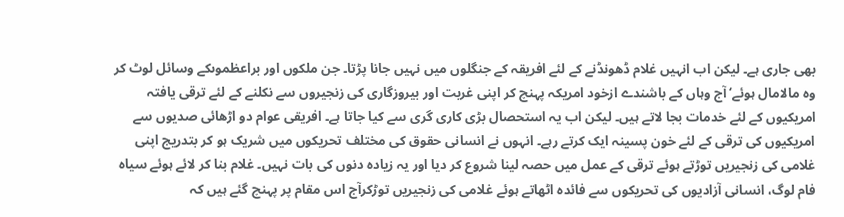بھی جاری ہے۔ لیکن اب انہیں غلام ڈھونڈنے کے لئے افریقہ کے جنگلوں میں نہیں جانا پڑتا۔ جن ملکوں اور براعظموںکے وسائل لوٹ کر وہ مالامال ہوئے‘ آج وہاں کے باشندے ازخود امریکہ پہنچ کر اپنی غربت اور بیروزگاری کی زنجیروں سے نکلنے کے لئے ترقی یافتہ امریکیوں کے لئے خدمات بجا لاتے ہیں۔ لیکن اب یہ استحصال بڑی کاری گری سے کیا جاتا ہے۔ افریقی عوام دو اڑھائی صدیوں سے امریکیوں کی ترقی کے لئے خون پسینہ ایک کرتے رہے۔ انہوں نے انسانی حقوق کی مختلف تحریکوں میں شریک ہو کر بتدریج اپنی غلامی کی زنجیریں توڑتے ہوئے ترقی کے عمل میں حصہ لینا شروع کر دیا اور یہ زیادہ دنوں کی بات نہیں۔ غلام بنا کر لائے ہوئے سیاہ فام لوگ، انسانی آزادیوں کی تحریکوں سے فائدہ اٹھاتے ہوئے غلامی کی زنجیریں توڑکرآج اس مقام پر پہنچ گئے ہیں کہ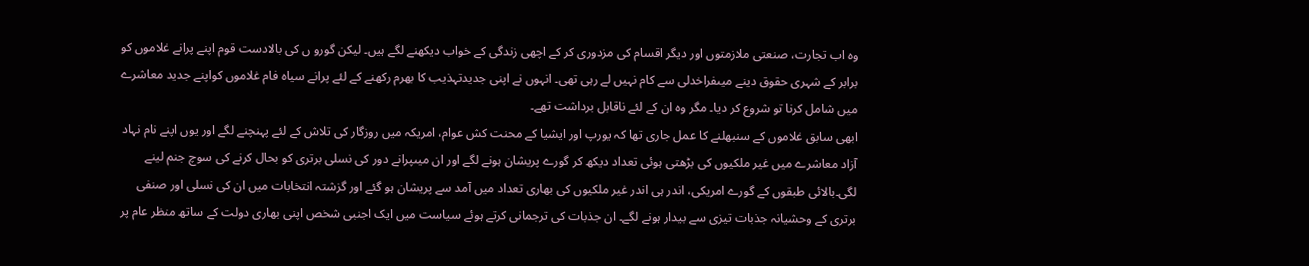وہ اب تجارت، صنعتی ملازمتوں اور دیگر اقسام کی مزدوری کر کے اچھی زندگی کے خواب دیکھنے لگے ہیں۔ لیکن گورو ں کی بالادست قوم اپنے پرانے غلاموں کو برابر کے شہری حقوق دینے میںفراخدلی سے کام نہیں لے رہی تھی۔ انہوں نے اپنی جدیدتہذیب کا بھرم رکھنے کے لئے پرانے سیاہ فام غلاموں کواپنے جدید معاشرے میں شامل کرنا تو شروع کر دیا۔ مگر وہ ان کے لئے ناقابل برداشت تھے۔
ابھی سابق غلاموں کے سنبھلنے کا عمل جاری تھا کہ یورپ اور ایشیا کے محنت کش عوام، امریکہ میں روزگار کی تلاش کے لئے پہنچنے لگے اور یوں اپنے نام نہاد آزاد معاشرے میں غیر ملکیوں کی بڑھتی ہوئی تعداد دیکھ کر گورے پریشان ہونے لگے اور ان میںپرانے دور کی نسلی برتری کو بحال کرنے کی سوچ جنم لینے لگی۔بالائی طبقوں کے گورے امریکی، اندر ہی اندر غیر ملکیوں کی بھاری تعداد میں آمد سے پریشان ہو گئے اور گزشتہ انتخابات میں ان کی نسلی اور صنفی برتری کے وحشیانہ جذبات تیزی سے بیدار ہونے لگے۔ ان جذبات کی ترجمانی کرتے ہوئے سیاست میں ایک اجنبی شخص اپنی بھاری دولت کے ساتھ منظر عام پر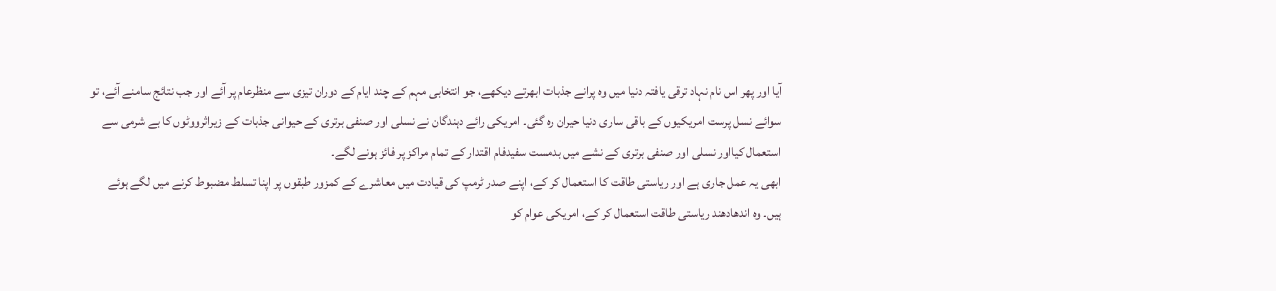آیا اور پھر اس نام نہاد ترقی یافتہ دنیا میں وہ پرانے جذبات ابھرتے دیکھے، جو انتخابی مہم کے چند ایام کے دوران تیزی سے منظرعام پر آئے اور جب نتائج سامنے آئے، تو سوائے نسل پرست امریکیوں کے باقی ساری دنیا حیران رہ گئی۔ امریکی رائے دہندگان نے نسلی اور صنفی برتری کے حیوانی جذبات کے زیراثرووٹوں کا بے شرمی سے استعمال کیااور نسلی اور صنفی برتری کے نشے میں بدمست سفیدفام اقتدار کے تمام مراکز پر فائز ہونے لگے۔
ابھی یہ عمل جاری ہے اور ریاستی طاقت کا استعمال کر کے، اپنے صدر ٹرمپ کی قیادت میں معاشرے کے کمزور طبقوں پر اپنا تسلط مضبوط کرنے میں لگے ہوئے ہیں۔ وہ اندھادھند ریاستی طاقت استعمال کر کے، امریکی عوام کو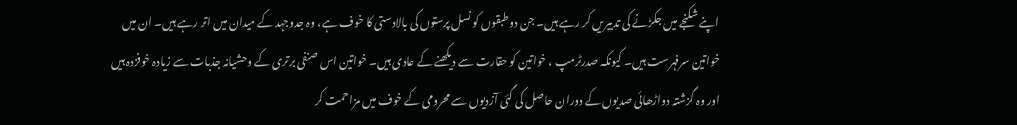اپنے شکنجے میں جکڑنے کی تدبیریں کر رہے ہیں۔ جن دو طبقوں کو نسل پرستوں کی بالادستی کا خوف ہے، وہ جدوجہد کے میدان میں اتر رہے ہیں۔ ان میں خواتین سرفہرست ہیں۔ کیونکہ صدرٹرمپ ، خواتین کو حقارت سے دیکھنے کے عادی ہیں۔ خواتین اس صنفی برتری کے وحشیانہ جذبات سے زیادہ خوفزدہ ہیں اور وہ گزشتہ دواڑھائی صدیوں کے دوران حاصل کی گئی آزدیوں سے محرومی کے خوف میں مزاحمت کر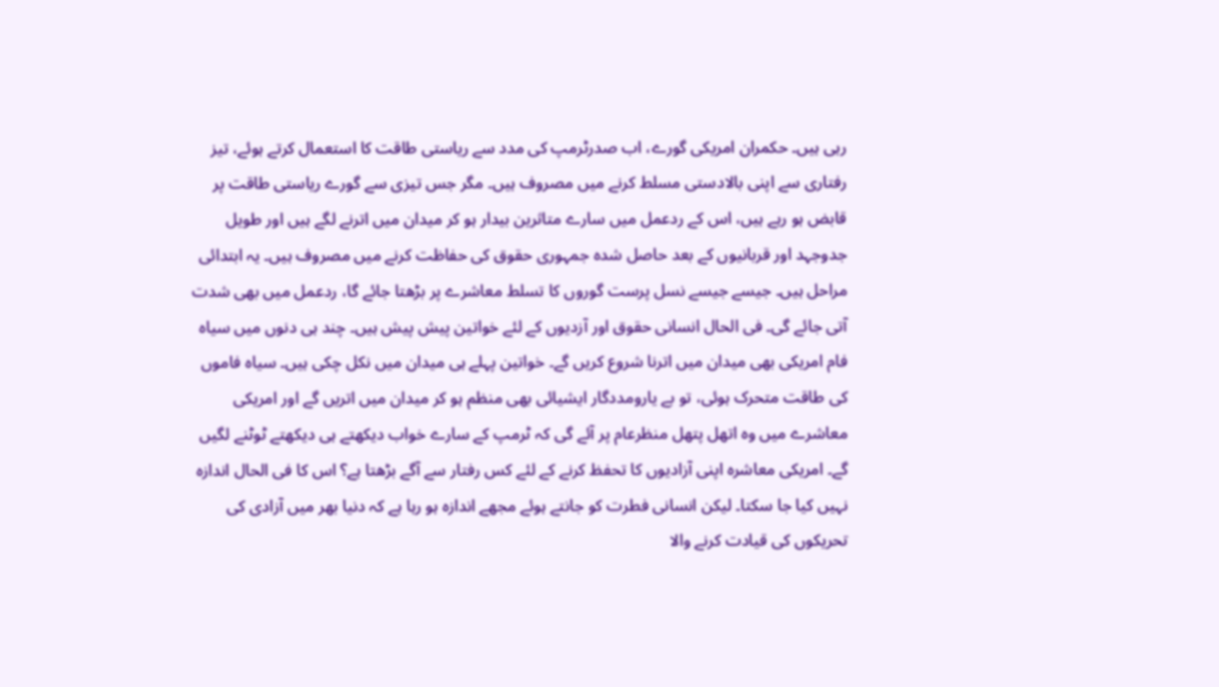رہی ہیں۔ حکمران امریکی گورے، اب صدرٹرمپ کی مدد سے ریاستی طاقت کا استعمال کرتے ہوئے، تیز رفتاری سے اپنی بالادستی مسلط کرنے میں مصروف ہیں۔ مگر جس تیزی سے گورے ریاستی طاقت پر قابض ہو رہے ہیں، اس کے ردعمل میں سارے متاثرین بیدار ہو کر میدان میں اترنے لگے ہیں اور طویل جدوجہد اور قربانیوں کے بعد حاصل شدہ جمہوری حقوق کی حفاظت کرنے میں مصروف ہیں۔ یہ ابتدائی مراحل ہیں۔ جیسے جیسے نسل پرست گوروں کا تسلط معاشرے پر بڑھتا جائے گا، ردعمل میں بھی شدت آتی جائے گی۔ فی الحال انسانی حقوق اور آزدیوں کے لئے خواتین پیش پیش ہیں۔ چند ہی دنوں میں سیاہ فام امریکی بھی میدان میں اترنا شروع کریں گے۔ خواتین پہلے ہی میدان میں نکل چکی ہیں۔ سیاہ فاموں کی طاقت متحرک ہوئی، تو بے یارومددگار ایشیائی بھی منظم ہو کر میدان میں اتریں گے اور امریکی معاشرے میں وہ اتھل پتھل منظرعام پر آئے گی کہ ٹرمپ کے سارے خواب دیکھتے ہی دیکھتے ٹوٹنے لگیں گے۔ امریکی معاشرہ اپنی آزادیوں کا تحفظ کرنے کے لئے کس رفتار سے آگے بڑھتا ہے؟ اس کا فی الحال اندازہ نہیں کیا جا سکتا۔ لیکن انسانی فطرت کو جانتے ہوئے مجھے اندازہ ہو رہا ہے کہ دنیا بھر میں آزادی کی تحریکوں کی قیادت کرنے والا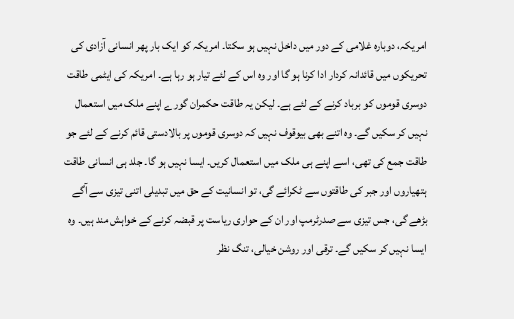امریکہ، دوبارہ غلامی کے دور میں داخل نہیں ہو سکتا۔ امریکہ کو ایک بار پھر انسانی آزادی کی تحریکوں میں قائدانہ کردار ادا کرنا ہو گا اور وہ اس کے لئے تیار ہو رہا ہے۔ امریکہ کی ایٹمی طاقت دوسری قوموں کو برباد کرنے کے لئے ہے۔ لیکن یہ طاقت حکمران گورے اپنے ملک میں استعمال نہیں کر سکیں گے۔ وہ اتنے بھی بیوقوف نہیں کہ دوسری قوموں پر بالادستی قائم کرنے کے لئے جو طاقت جمع کی تھی، اسے اپنے ہی ملک میں استعمال کریں۔ ایسا نہیں ہو گا۔ جلد ہی انسانی طاقت ہتھیاروں اور جبر کی طاقتوں سے ٹکرائے گی، تو انسانیت کے حق میں تبدیلی اتنی تیزی سے آگے بڑھے گی، جس تیزی سے صدرٹرمپ اور ان کے حواری ریاست پر قبضہ کرنے کے خواہش مند ہیں۔ وہ ایسا نہیں کر سکیں گے۔ ترقی اور روشن خیالی، تنگ نظر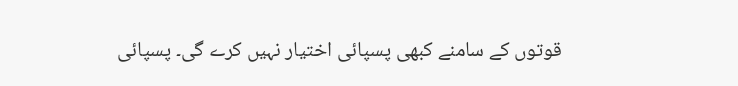قوتوں کے سامنے کبھی پسپائی اختیار نہیں کرے گی۔ پسپائی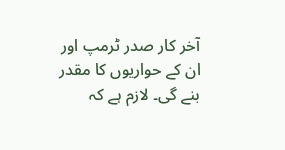آخر کار صدر ٹرمپ اور ان کے حواریوں کا مقدر بنے گی۔ لازم ہے کہ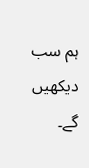ہم سب دیکھیں گے۔